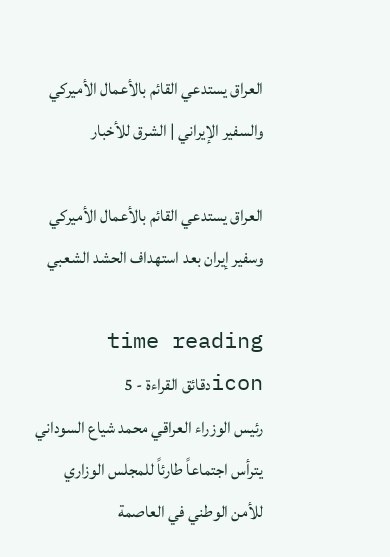العراق يستدعي القائم بالأعمال الأميركي والسفير الإيراني | الشرق للأخبار

العراق يستدعي القائم بالأعمال الأميركي وسفير إيران بعد استهداف الحشد الشعبي

time reading iconدقائق القراءة - 5
رئيس الوزراء العراقي محمد شياع السوداني يترأس اجتماعاً طارئاً للمجلس الوزاري للأمن الوطني في العاصمة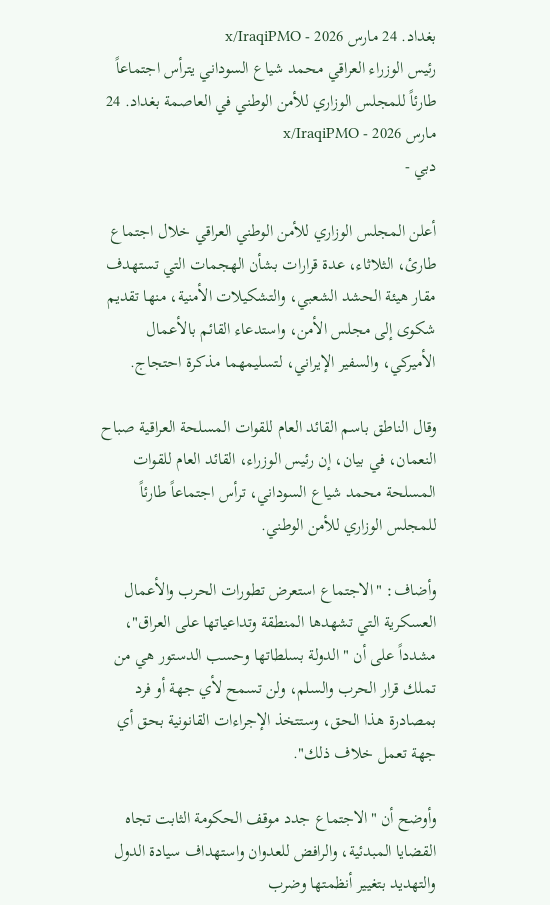بغداد. 24 مارس 2026 - x/IraqiPMO
رئيس الوزراء العراقي محمد شياع السوداني يترأس اجتماعاً طارئاً للمجلس الوزاري للأمن الوطني في العاصمة بغداد. 24 مارس 2026 - x/IraqiPMO
دبي -

أعلن المجلس الوزاري للأمن الوطني العراقي خلال اجتماع طارئ، الثلاثاء، عدة قرارات بشأن الهجمات التي تستهدف مقار هيئة الحشد الشعبي، والتشكيلات الأمنية، منها تقديم شكوى إلى مجلس الأمن، واستدعاء القائم بالأعمال الأميركي، والسفير الإيراني، لتسليمهما مذكرة احتجاج.

وقال الناطق باسم القائد العام للقوات المسلحة العراقية صباح النعمان، في بيان، إن رئيس الوزراء، القائد العام للقوات المسلحة محمد شياع السوداني، ترأس اجتماعاً طارئاً للمجلس الوزاري للأمن الوطني.

وأضاف: "الاجتماع استعرض تطورات الحرب والأعمال العسكرية التي تشهدها المنطقة وتداعياتها على العراق"، مشدداً على أن "الدولة بسلطاتها وحسب الدستور هي من تملك قرار الحرب والسلم، ولن تسمح لأي جهة أو فرد بمصادرة هذا الحق، وستتخذ الإجراءات القانونية بحق أي جهة تعمل خلاف ذلك".

وأوضح أن "الاجتماع جدد موقف الحكومة الثابت تجاه القضايا المبدئية، والرافض للعدوان واستهداف سيادة الدول والتهديد بتغيير أنظمتها وضرب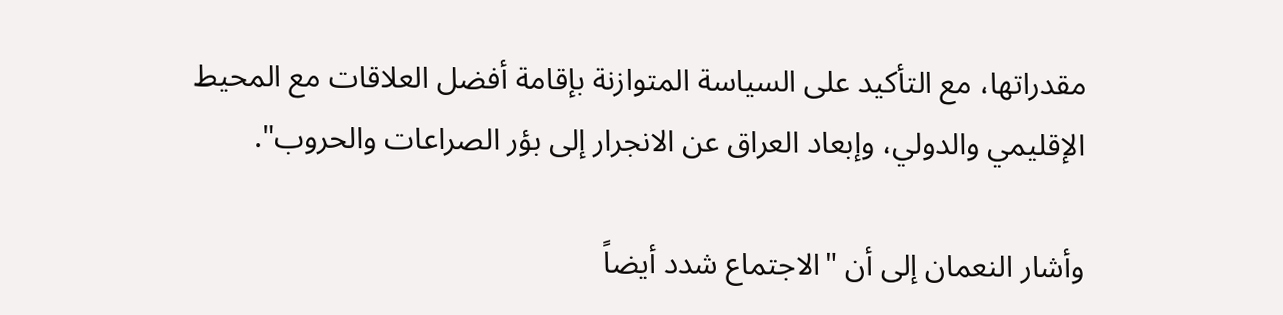مقدراتها، مع التأكيد على السياسة المتوازنة بإقامة أفضل العلاقات مع المحيط الإقليمي والدولي، وإبعاد العراق عن الانجرار إلى بؤر الصراعات والحروب".

وأشار النعمان إلى أن "الاجتماع شدد أيضاً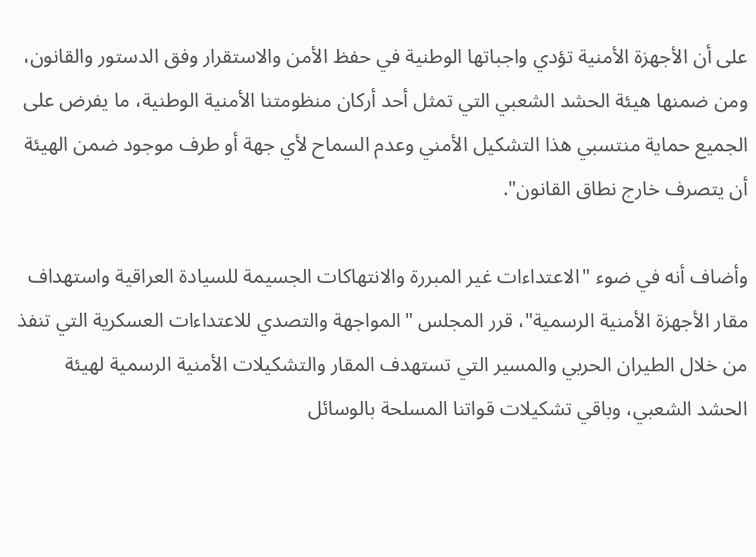على أن الأجهزة الأمنية تؤدي واجباتها الوطنية في حفظ الأمن والاستقرار وفق الدستور والقانون، ومن ضمنها هيئة الحشد الشعبي التي تمثل أحد أركان منظومتنا الأمنية الوطنية، ما يفرض على الجميع حماية منتسبي هذا التشكيل الأمني وعدم السماح لأي جهة أو طرف موجود ضمن الهيئة أن يتصرف خارج نطاق القانون".

وأضاف أنه في ضوء "الاعتداءات غير المبررة والانتهاكات الجسيمة للسيادة العراقية واستهداف مقار الأجهزة الأمنية الرسمية"، قرر المجلس "المواجهة والتصدي للاعتداءات العسكرية التي تنفذ من خلال الطيران الحربي والمسير التي تستهدف المقار والتشكيلات الأمنية الرسمية لهيئة الحشد الشعبي، وباقي تشكيلات قواتنا المسلحة بالوسائل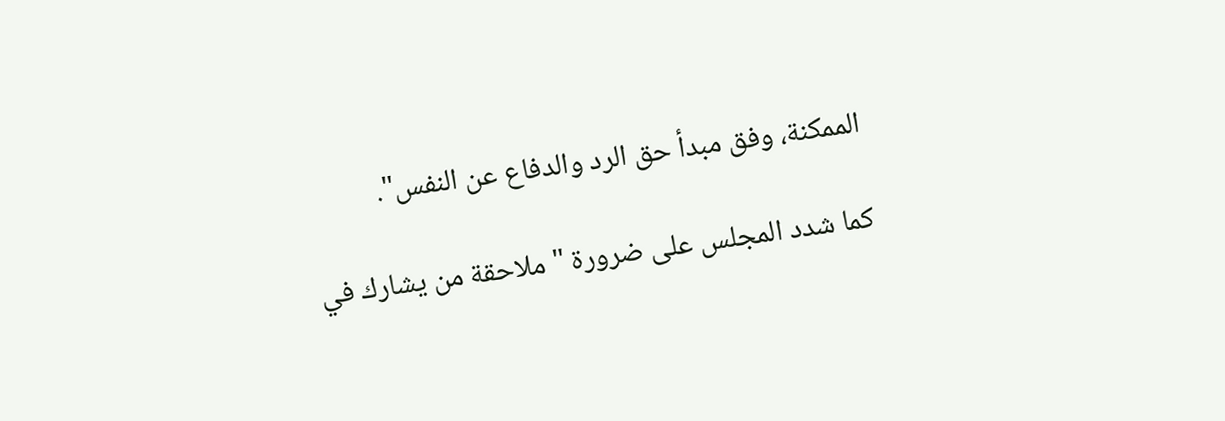الممكنة، وفق مبدأ حق الرد والدفاع عن النفس".

كما شدد المجلس على ضرورة "ملاحقة من يشارك في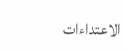الاعتداءات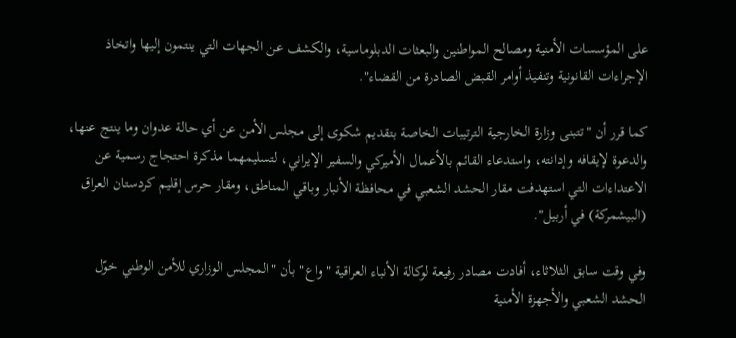على المؤسسات الأمنية ومصالح المواطنين والبعثات الدبلوماسية، والكشف عن الجهات التي ينتمون إليها واتخاذ الإجراءات القانونية وتنفيذ أوامر القبض الصادرة من القضاء".

كما قرر أن "تتبنى وزارة الخارجية الترتيبات الخاصة بتقديم شكوى إلى مجلس الأمن عن أي حالة عدوان وما ينتج عنها، والدعوة لإيقافه وإدانته، واستدعاء القائم بالأعمال الأميركي والسفير الإيراني، لتسليمهما مذكرة احتجاج رسمية عن الاعتداءات التي استهدفت مقار الحشد الشعبي في محافظة الأنبار وباقي المناطق، ومقار حرس إقليم كردستان العراق (البيشمركة) في أربيل".

وفي وقت سابق الثلاثاء، أفادت مصادر رفيعة لوكالة الأنباء العراقية " واع" بأن "المجلس الوزاري للأمن الوطني خوّل الحشد الشعبي والأجهزة الأمنية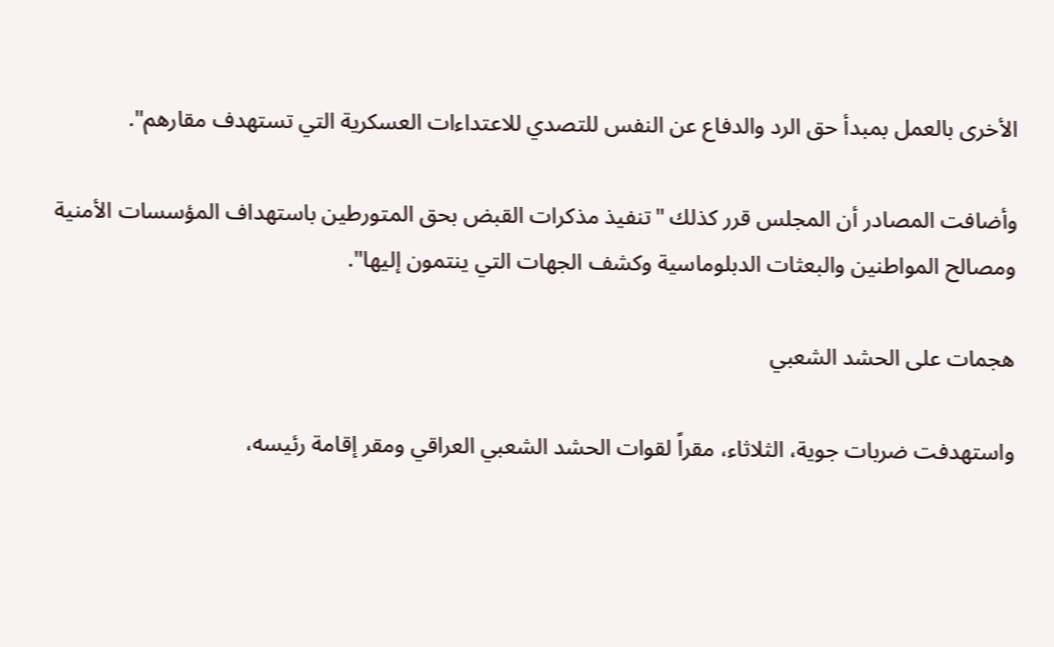الأخرى بالعمل بمبدأ حق الرد والدفاع عن النفس للتصدي للاعتداءات العسكرية التي تستهدف مقارهم".

وأضافت المصادر أن المجلس قرر كذلك "تنفيذ مذكرات القبض بحق المتورطين باستهداف المؤسسات الأمنية ومصالح المواطنين والبعثات الدبلوماسية وكشف الجهات التي ينتمون إليها".

هجمات على الحشد الشعبي

واستهدفت ضربات جوية، الثلاثاء، مقراً لقوات الحشد الشعبي العراقي ومقر إقامة رئيسه،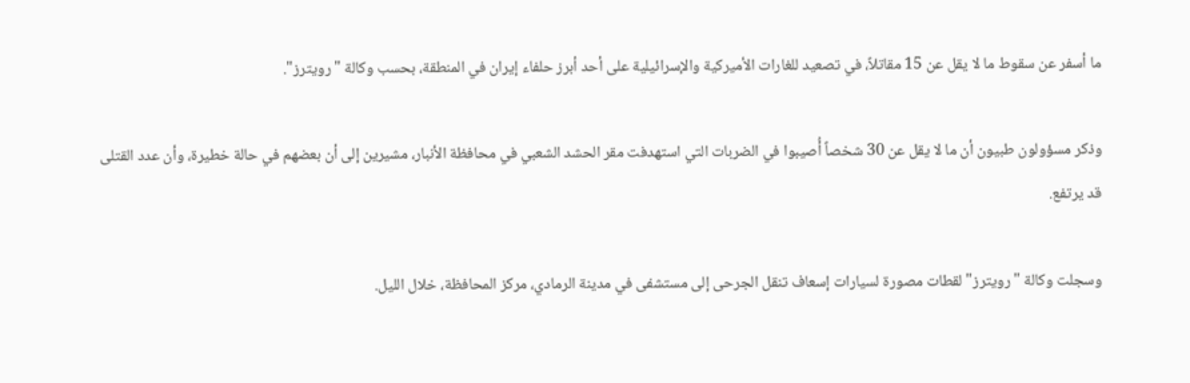ما أسفر عن سقوط ما لا يقل عن 15 مقاتلاً، في تصعيد للغارات الأميركية والإسرائيلية على أحد أبرز حلفاء إيران في المنطقة، بحسب وكالة "رويترز".

وذكر مسؤولون طبيون أن ما لا يقل عن 30 شخصاً أُصيبوا في الضربات التي استهدفت مقر الحشد الشعبي في محافظة الأنبار، مشيرين إلى أن بعضهم في حالة خطيرة، وأن عدد القتلى قد يرتفع.

وسجلت وكالة "رويترز" لقطات مصورة لسيارات إسعاف تنقل الجرحى إلى مستشفى في مدينة الرمادي، مركز المحافظة، خلال الليل.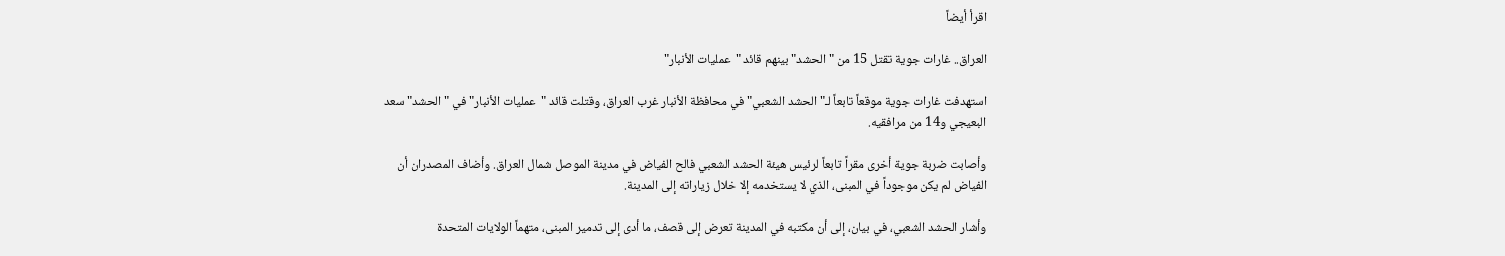اقرأ أيضاً

العراق.. غارات جوية تقتل 15 من "الحشد" بينهم قائد "عمليات الأنبار"

استهدفت غارات جوية موقعاً تابعاً لـ"الحشد الشعبي" في محافظة الأنبار غرب العراق، وقتلت قائد "عمليات الأنبار" في "الحشد" سعد البعيجي و14 من مرافقيه.

وأصابت ضربة جوية أخرى مقراً تابعاً لرئيس هيئة الحشد الشعبي فالح الفياض في مدينة الموصل شمال العراق. وأضاف المصدران أن الفياض لم يكن موجوداً في المبنى، الذي لا يستخدمه إلا خلال زياراته إلى المدينة.

وأشار الحشد الشعبي، في بيان، إلى أن مكتبه في المدينة تعرض إلى قصف، ما أدى إلى تدمير المبنى، متهماً الولايات المتحدة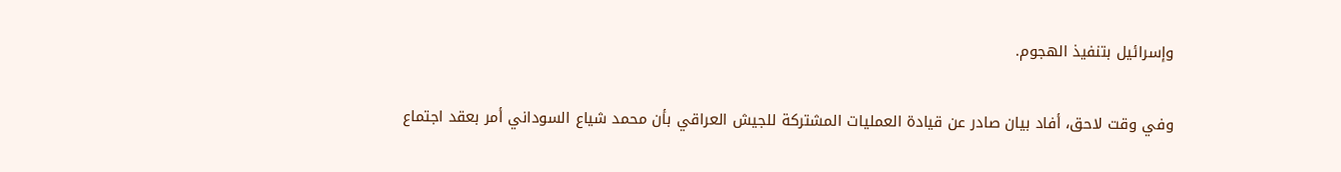وإسرائيل بتنفيذ الهجوم.

وفي وقت لاحق، أفاد بيان صادر عن قيادة العمليات المشتركة للجيش العراقي بأن محمد شياع السوداني أمر بعقد اجتماع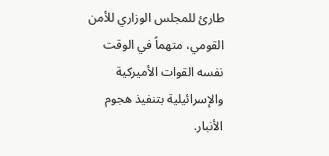طارئ للمجلس الوزاري للأمن القومي، متهماً في الوقت نفسه القوات الأميركية والإسرائيلية بتنفيذ هجوم الأنبار.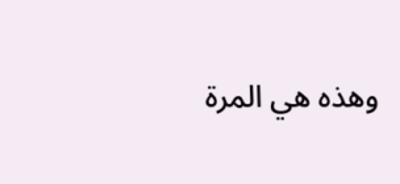وهذه هي المرة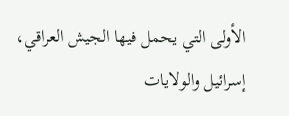الأولى التي يحمل فيها الجيش العراقي، إسرائيل والولايات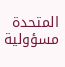المتحدة مسؤولية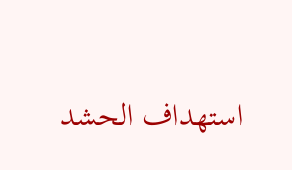استهداف الحشد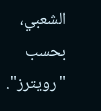الشعبي، بحسب "رويترز".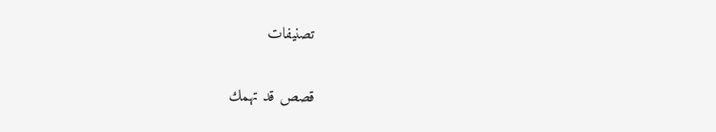تصنيفات

قصص قد تهمك